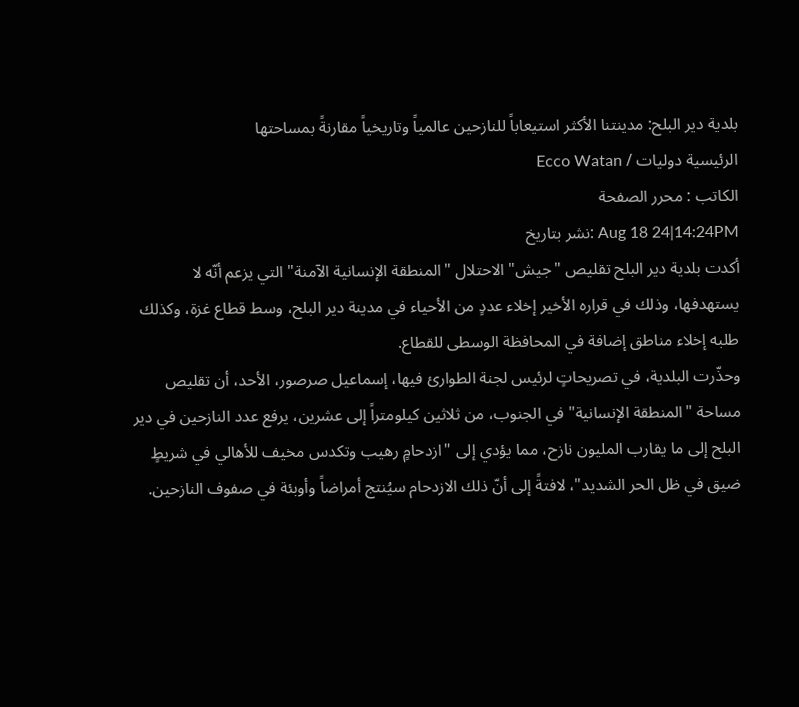بلدية دير البلح: مدينتنا الأكثر استيعاباً للنازحين عالمياً وتاريخياً مقارنةً بمساحتها
الرئيسية دوليات / Ecco Watan
الكاتب : محرر الصفحة
Aug 18 24|14:24PM :نشر بتاريخ
أكدت بلدية دير البلح تقليص "جيش" الاحتلال "المنطقة الإنسانية الآمنة" التي يزعم أنّه لا يستهدفها، وذلك في قراره الأخير إخلاء عددٍ من الأحياء في مدينة دير البلح، وسط قطاع غزة، وكذلك طلبه إخلاء مناطق إضافة في المحافظة الوسطى للقطاع.
وحذّرت البلدية، في تصريحاتٍ لرئيس لجنة الطوارئ فيها، إسماعيل صرصور، الأحد، أن تقليص مساحة "المنطقة الإنسانية" في الجنوب، من ثلاثين كيلومتراً إلى عشرين، يرفع عدد النازحين في دير البلح إلى ما يقارب المليون نازح، مما يؤدي إلى "ازدحامٍ رهيب وتكدس مخيف للأهالي في شريطٍ ضيق في ظل الحر الشديد"، لافتةً إلى أنّ ذلك الازدحام سيُنتج أمراضاً وأوبئة في صفوف النازحين.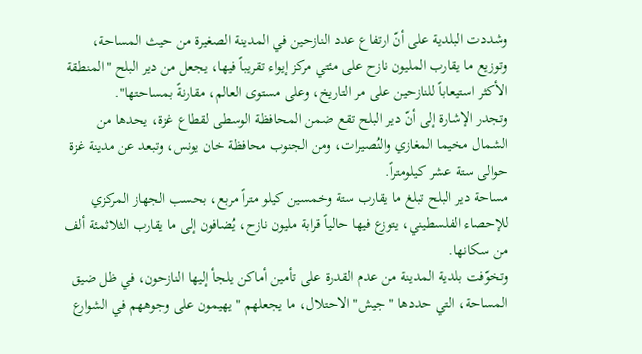وشددت البلدية على أنّ ارتفاع عدد النازحين في المدينة الصغيرة من حيث المساحة، وتوزيع ما يقارب المليون نازح على مئتي مركز إيواء تقريباً فيها، يجعل من دير البلح "المنطقة الأكثر استيعاباً للنازحين على مر التاريخ، وعلى مستوى العالم، مقارنةً بمساحتها".
وتجدر الإشارة إلى أنّ دير البلح تقع ضمن المحافظة الوسطى لقطاع غزة، يحدها من الشمال مخيما المغازي والنُصيرات، ومن الجنوب محافظة خان يونس، وتبعد عن مدينة غزة حوالى ستة عشر كيلومتراً.
مساحة دير البلح تبلغ ما يقارب ستة وخمسين كيلو متراً مربع، بحسب الجهاز المركزي للإحصاء الفلسطيني، يتوزع فيها حالياً قرابة مليون نازح، يُضافون إلى ما يقارب الثلاثمئة ألف من سكانها.
وتخوّفت بلدية المدينة من عدم القدرة على تأمين أماكن يلجأ إليها النازحون، في ظل ضيق المساحة، التي حددها "جيش" الاحتلال، ما يجعلهم "يهيمون على وجوههم في الشوارع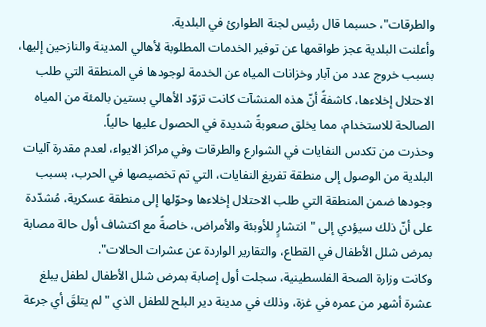والطرقات"، حسبما قال رئيس لجنة الطوارئ في البلدية.
وأعلنت البلدية عجز طواقمها عن توفير الخدمات المطلوبة لأهالي المدينة والنازحين إليها، بسبب خروج عدد من آبار وخزانات المياه عن الخدمة لوجودها في المنطقة التي طلب الاحتلال إخلاءها، كاشفةً أنّ هذه المنشآت كانت تزوّد الأهالي بستين بالمئة من المياه الصالحة للاستخدام، مما يخلق صعوبةً شديدة في الحصول عليها حالياً.
وحذرت من تكدس النفايات في الشوارع والطرقات وفي مراكز الايواء، لعدم مقدرة آليات البلدية من الوصول إلى منطقة تفريغ النفايات، التي تم تخصيصها في الحرب، بسبب وجودها ضمن المنطقة التي طلب الاحتلال إخلاءها وحوّلها إلى منطقة عسكرية، مُشدّدة على أنّ ذلك سيؤدي إلى "انتشارٍ للأوبئة والأمراض، خاصةً مع اكتشاف أول حالة مصابة بمرض شلل الأطفال في القطاع، والتقارير الواردة عن عشرات الحالات".
وكانت وزارة الصحة الفلسطينية، سجلت أول إصابة بمرض شلل الأطفال لطفل يبلغ عشرة أشهر من عمره في غزة، وذلك في مدينة دير البلح للطفل الذي "لم يتلقَ أي جرعة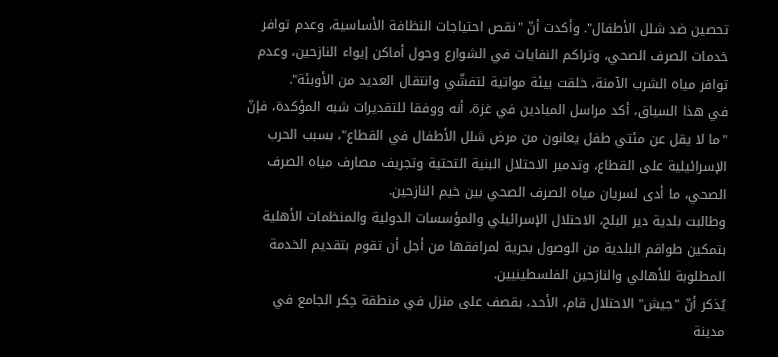تحصين ضد شلل الأطفال". وأكدت أنّ "نقص احتياجات النظافة الأساسية، وعدم توافر خدمات الصرف الصحي، وتراكم النفايات في الشوارع وحول أماكن إيواء النازحين، وعدم توافر مياه الشرب الآمنة، خلقت بيئة مواتية لتفشّي وانتقال العديد من الأوبئة".
في هذا السياق، أكد مراسل الميادين في غزة، أنه ووفقا للتقديرات شبه المؤكدة، فإنّ "ما لا يقل عن مئتي طفل يعانون من مرض شلل الأطفال في القطاع"، بسبب الحرب الإسرائيلية على القطاع، وتدمير الاحتلال البنية التحتية وتجريف مصارف مياه الصرف الصحي، ما أدى لسريان مياه الصرف الصحي بين خيم النازحين.
وطالبت بلدية دير البلح، الاحتلال الإسرائيلي والمؤسسات الدولية والمنظمات الأهلية بتمكين طواقم البلدية من الوصول بحرية لمرافقها من أجل أن تقوم بتقديم الخدمة المطلوبة للأهالي والنازحين الفلسطينيين.
يُذكر أنّ "جيش" الاحتلال قام، الأحد، بقصف على منزل في منطقة حِكر الجامع في مدينة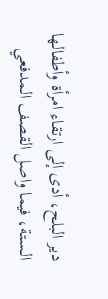دير البلح، أدى إلى ارتقاء امرأة وأطفالها الـستة، فيما واصل القصف المدفعي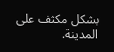بشكل مكثف على المدينة.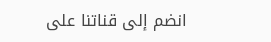انضم إلى قناتنا على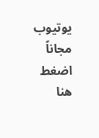يوتيوب مجاناً اضغط هنا